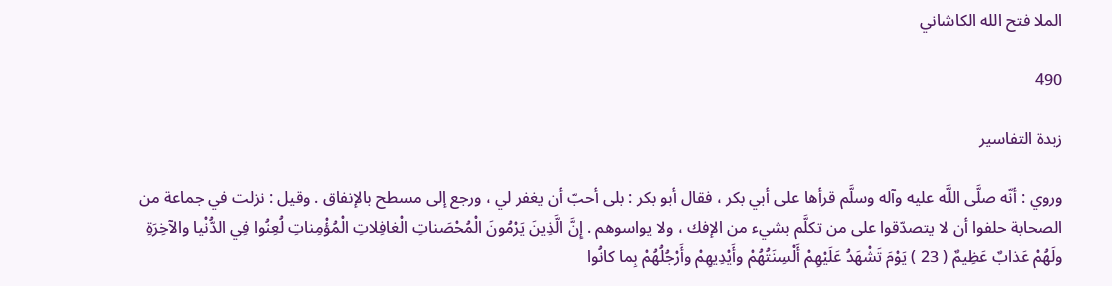الملا فتح الله الكاشاني

490

زبدة التفاسير

وروي : أنّه صلَّى اللَّه عليه وآله وسلَّم قرأها على أبي بكر ، فقال أبو بكر : بلى أحبّ أن يغفر لي ، ورجع إلى مسطح بالإنفاق . وقيل : نزلت في جماعة من الصحابة حلفوا أن لا يتصدّقوا على من تكلَّم بشيء من الإفك ، ولا يواسوهم . إِنَّ الَّذِينَ يَرْمُونَ الْمُحْصَناتِ الْغافِلاتِ الْمُؤْمِناتِ لُعِنُوا فِي الدُّنْيا والآخِرَةِ ولَهُمْ عَذابٌ عَظِيمٌ ( 23 ) يَوْمَ تَشْهَدُ عَلَيْهِمْ أَلْسِنَتُهُمْ وأَيْدِيهِمْ وأَرْجُلُهُمْ بِما كانُوا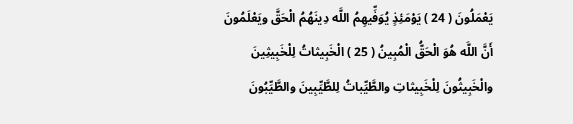يَعْمَلُونَ ( 24 ) يَوْمَئِذٍ يُوَفِّيهِمُ اللَّه دِينَهُمُ الْحَقَّ ويَعْلَمُونَ أَنَّ اللَّه هُوَ الْحَقُّ الْمُبِينُ ( 25 ) الْخَبِيثاتُ لِلْخَبِيثِينَ والْخَبِيثُونَ لِلْخَبِيثاتِ والطَّيِّباتُ لِلطَّيِّبِينَ والطَّيِّبُونَ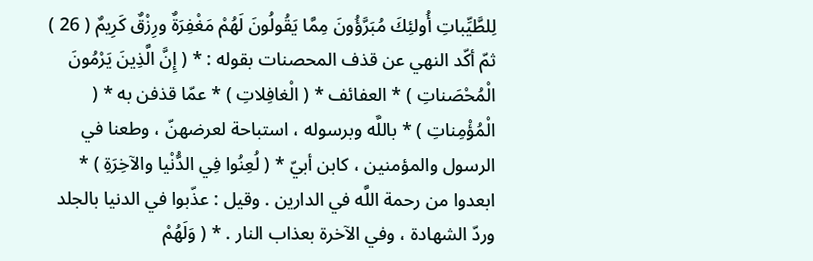لِلطَّيِّباتِ أُولئِكَ مُبَرَّؤُونَ مِمَّا يَقُولُونَ لَهُمْ مَغْفِرَةٌ ورِزْقٌ كَرِيمٌ ( 26 ) ثمّ أكّد النهي عن قذف المحصنات بقوله : * ( إِنَّ الَّذِينَ يَرْمُونَ الْمُحْصَناتِ ) * العفائف * ( الْغافِلاتِ ) * عمّا قذفن به * ( الْمُؤْمِناتِ ) * باللَّه وبرسوله ، استباحة لعرضهنّ ، وطعنا في الرسول والمؤمنين ، كابن أبيّ * ( لُعِنُوا فِي الدُّنْيا والآخِرَةِ ) * ابعدوا من رحمة اللَّه في الدارين . وقيل : عذّبوا في الدنيا بالجلد وردّ الشهادة ، وفي الآخرة بعذاب النار . * ( وَلَهُمْ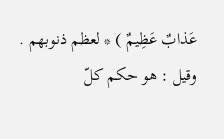عَذابٌ عَظِيمٌ ) * لعظم ذنوبهم . وقيل : هو حكم كلّ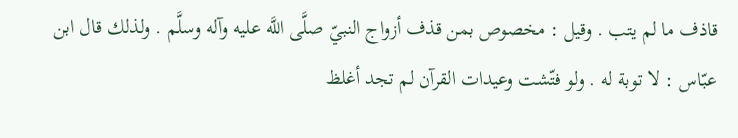قاذف ما لم يتب . وقيل : مخصوص بمن قذف أزواج النبيّ صلَّى اللَّه عليه وآله وسلَّم . ولذلك قال ابن عبّاس : لا توبة له . ولو فتّشت وعيدات القرآن لم تجد أغلظ